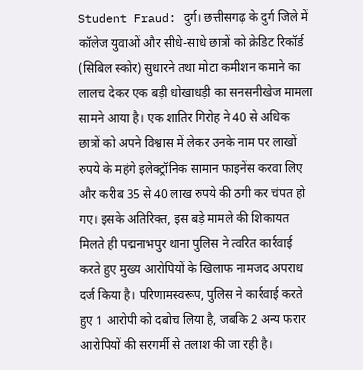Student Fraud: दुर्ग। छत्तीसगढ़ के दुर्ग जिले में कॉलेज युवाओं और सीधे-साधे छात्रों को क्रेडिट रिकॉर्ड (सिबिल स्कोर) सुधारने तथा मोटा कमीशन कमाने का लालच देकर एक बड़ी धोखाधड़ी का सनसनीखेज मामला सामने आया है। एक शातिर गिरोह ने 40 से अधिक छात्रों को अपने विश्वास में लेकर उनके नाम पर लाखों रुपये के महंगे इलेक्ट्रॉनिक सामान फाइनेंस करवा लिए और करीब 35 से 40 लाख रुपये की ठगी कर चंपत हो गए। इसके अतिरिक्त, इस बड़े मामले की शिकायत मिलते ही पद्मनाभपुर थाना पुलिस ने त्वरित कार्रवाई करते हुए मुख्य आरोपियों के खिलाफ नामजद अपराध दर्ज किया है। परिणामस्वरूप, पुलिस ने कार्रवाई करते हुए 1 आरोपी को दबोच लिया है, जबकि 2 अन्य फरार आरोपियों की सरगर्मी से तलाश की जा रही है।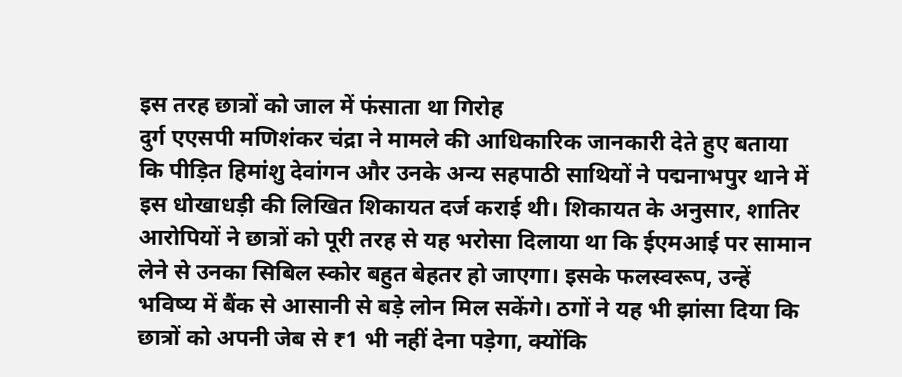इस तरह छात्रों को जाल में फंसाता था गिरोह
दुर्ग एएसपी मणिशंकर चंद्रा ने मामले की आधिकारिक जानकारी देते हुए बताया कि पीड़ित हिमांशु देवांगन और उनके अन्य सहपाठी साथियों ने पद्मनाभपुर थाने में इस धोखाधड़ी की लिखित शिकायत दर्ज कराई थी। शिकायत के अनुसार, शातिर आरोपियों ने छात्रों को पूरी तरह से यह भरोसा दिलाया था कि ईएमआई पर सामान लेने से उनका सिबिल स्कोर बहुत बेहतर हो जाएगा। इसके फलस्वरूप, उन्हें भविष्य में बैंक से आसानी से बड़े लोन मिल सकेंगे। ठगों ने यह भी झांसा दिया कि छात्रों को अपनी जेब से ₹1 भी नहीं देना पड़ेगा, क्योंकि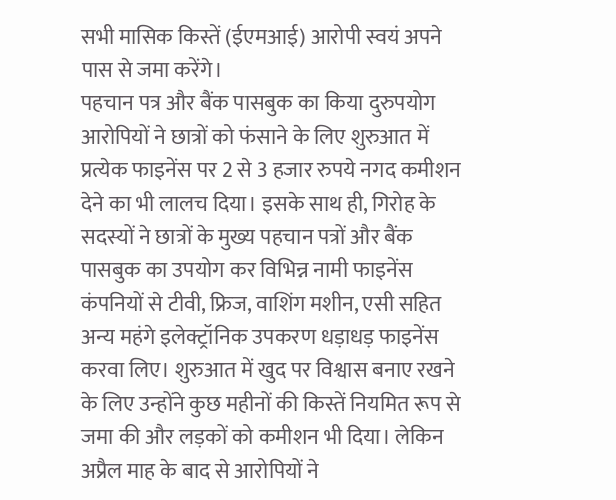सभी मासिक किस्तें (ईएमआई) आरोपी स्वयं अपने पास से जमा करेंगे।
पहचान पत्र और बैंक पासबुक का किया दुरुपयोग
आरोपियों ने छात्रों को फंसाने के लिए शुरुआत में प्रत्येक फाइनेंस पर 2 से 3 हजार रुपये नगद कमीशन देने का भी लालच दिया। इसके साथ ही, गिरोह के सदस्यों ने छात्रों के मुख्य पहचान पत्रों और बैंक पासबुक का उपयोग कर विभिन्न नामी फाइनेंस कंपनियों से टीवी, फ्रिज, वाशिंग मशीन, एसी सहित अन्य महंगे इलेक्ट्रॉनिक उपकरण धड़ाधड़ फाइनेंस करवा लिए। शुरुआत में खुद पर विश्वास बनाए रखने के लिए उन्होंने कुछ महीनों की किस्तें नियमित रूप से जमा की और लड़कों को कमीशन भी दिया। लेकिन अप्रैल माह के बाद से आरोपियों ने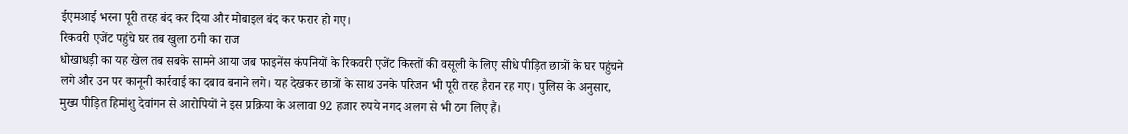ईएमआई भरना पूरी तरह बंद कर दिया और मोबाइल बंद कर फरार हो गए।
रिकवरी एजेंट पहुंचे घर तब खुला ठगी का राज
धोखाधड़ी का यह खेल तब सबके सामने आया जब फाइनेंस कंपनियों के रिकवरी एजेंट किस्तों की वसूली के लिए सीधे पीड़ित छात्रों के घर पहुंचने लगे और उन पर कानूनी कार्रवाई का दबाव बनाने लगे। यह देखकर छात्रों के साथ उनके परिजन भी पूरी तरह हैरान रह गए। पुलिस के अनुसार, मुख्य पीड़ित हिमांशु देवांगन से आरोपियों ने इस प्रक्रिया के अलावा 92 हजार रुपये नगद अलग से भी ठग लिए हैं।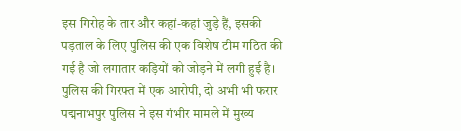इस गिरोह के तार और कहां-कहां जुड़े हैं, इसकी पड़ताल के लिए पुलिस की एक विशेष टीम गठित की गई है जो लगातार कड़ियों को जोड़ने में लगी हुई है।
पुलिस की गिरफ्त में एक आरोपी, दो अभी भी फरार
पद्मनाभपुर पुलिस ने इस गंभीर मामले में मुख्य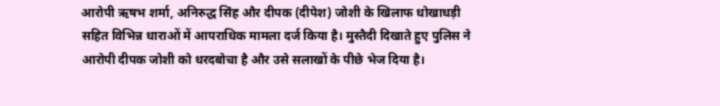आरोपी ऋषभ शर्मा, अनिरुद्ध सिंह और दीपक (दीपेश) जोशी के खिलाफ धोखाधड़ी सहित विभिन्न धाराओं में आपराधिक मामला दर्ज किया है। मुस्तैदी दिखाते हुए पुलिस ने आरोपी दीपक जोशी को धरदबोचा है और उसे सलाखों के पीछे भेज दिया है।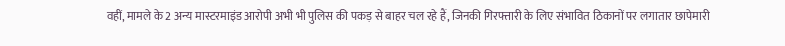वहीं, मामले के 2 अन्य मास्टरमाइंड आरोपी अभी भी पुलिस की पकड़ से बाहर चल रहे हैं, जिनकी गिरफ्तारी के लिए संभावित ठिकानों पर लगातार छापेमारी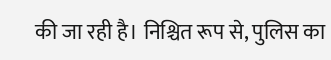की जा रही है। निश्चित रूप से, पुलिस का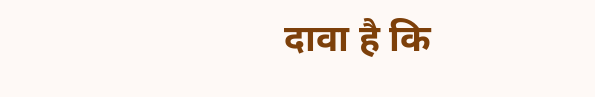दावा है कि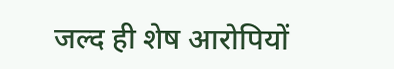जल्द ही शेष आरोपियों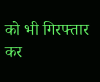को भी गिरफ्तार कर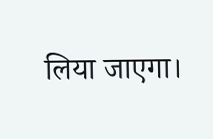लिया जाएगा।